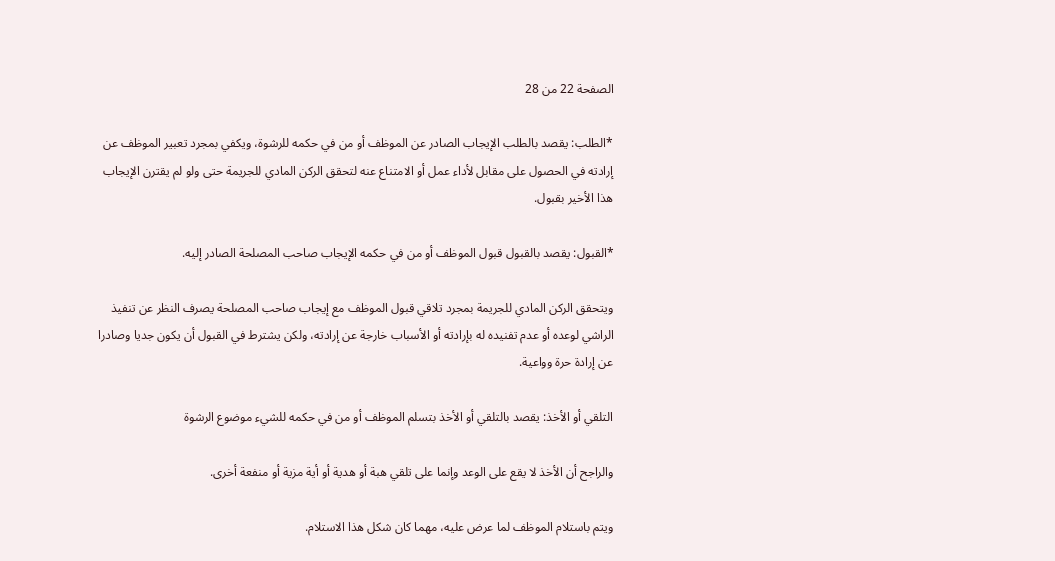الصفحة 22 من 28

*الطلب: يقصد بالطلب الإيجاب الصادر عن الموظف أو من في حكمه للرشوة، ويكفي بمجرد تعبير الموظف عن إرادته في الحصول على مقابل لأداء عمل أو الامتناع عنه لتحقق الركن المادي للجريمة حتى ولو لم يقترن الإيجاب هذا الأخير بقبول.

*القبول: يقصد بالقبول قبول الموظف أو من في حكمه الإيجاب صاحب المصلحة الصادر إليه.

ويتحقق الركن المادي للجريمة بمجرد تلاقي قبول الموظف مع إيجاب صاحب المصلحة يصرف النظر عن تنفيذ الراشي لوعده أو عدم تفنيده له بإرادته أو الأسباب خارجة عن إرادته، ولكن يشترط في القبول أن يكون جديا وصادرا عن إرادة حرة وواعية.

التلقي أو الأخذ: يقصد بالتلقي أو الأخذ بتسلم الموظف أو من في حكمه للشيء موضوع الرشوة

والراجح أن الأخذ لا يقع على الوعد وإنما على تلقي هبة أو هدية أو أية مزية أو منفعة أخرى.

ويتم باستلام الموظف لما عرض عليه، مهما كان شكل هذا الاستلام.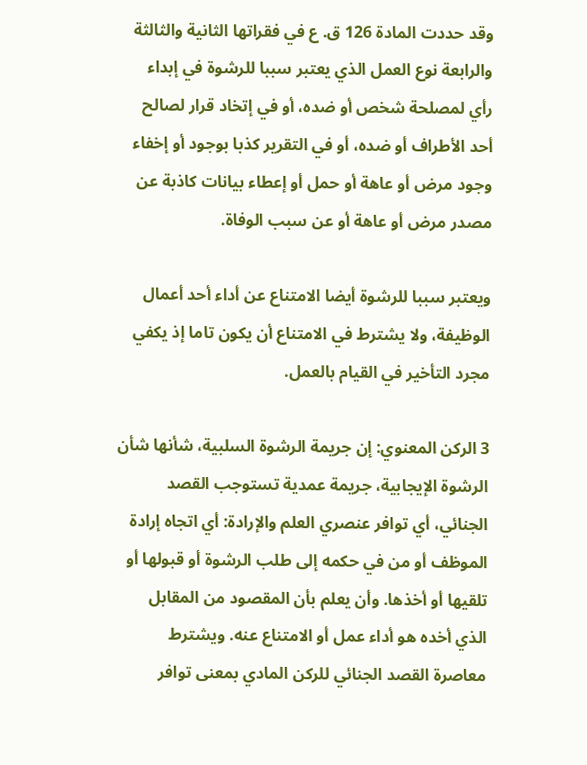وقد حددت المادة 126 ق. ع في فقراتها الثانية والثالثة والرابعة نوع العمل الذي يعتبر سببا للرشوة في إبداء رأي لمصلحة شخص أو ضده، أو في إتخاد قرار لصالح أحد الأطراف أو ضده، أو في التقرير كذبا بوجود أو إخفاء وجود مرض أو عاهة أو حمل أو إعطاء بيانات كاذبة عن مصدر مرض أو عاهة أو عن سبب الوفاة.

ويعتبر سببا للرشوة أيضا الامتناع عن أداء أحد أعمال الوظيفة، ولا يشترط في الامتناع أن يكون تاما إذ يكفي مجرد التأخير في القيام بالعمل.

3 الركن المعنوي: إن جريمة الرشوة السلبية، شأنها شأن الرشوة الإيجابية، جريمة عمدية تستوجب القصد الجنائي، أي توافر عنصري العلم والإرادة: أي اتجاه إرادة الموظف أو من في حكمه إلى طلب الرشوة أو قبولها أو تلقيها أو أخذها. وأن يعلم بأن المقصود من المقابل الذي أخده هو أداء عمل أو الامتناع عنه. ويشترط معاصرة القصد الجنائي للركن المادي بمعنى توافر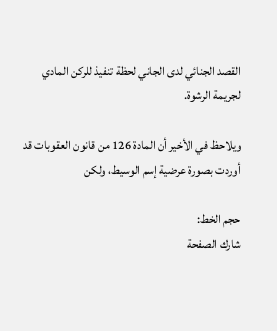القصد الجنائي لدى الجاني لحظة تنفيذ للركن المادي لجريمة الرشوة.

ويلاحظ في الأخير أن المادة 126 من قانون العقوبات قد أوردت بصورة عرضية إسم الوسيط، ولكن

حجم الخط:
شارك الصفحة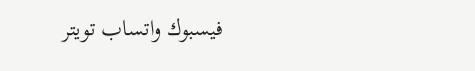فيسبوك واتساب تويتر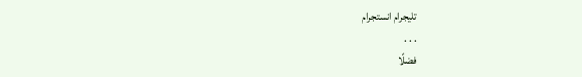تليجرام انستجرام
. . .
فضلًا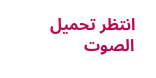انتظر تحميل الصوت